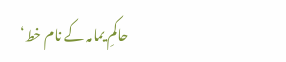حاکمِ یمامہ کے نام خط‘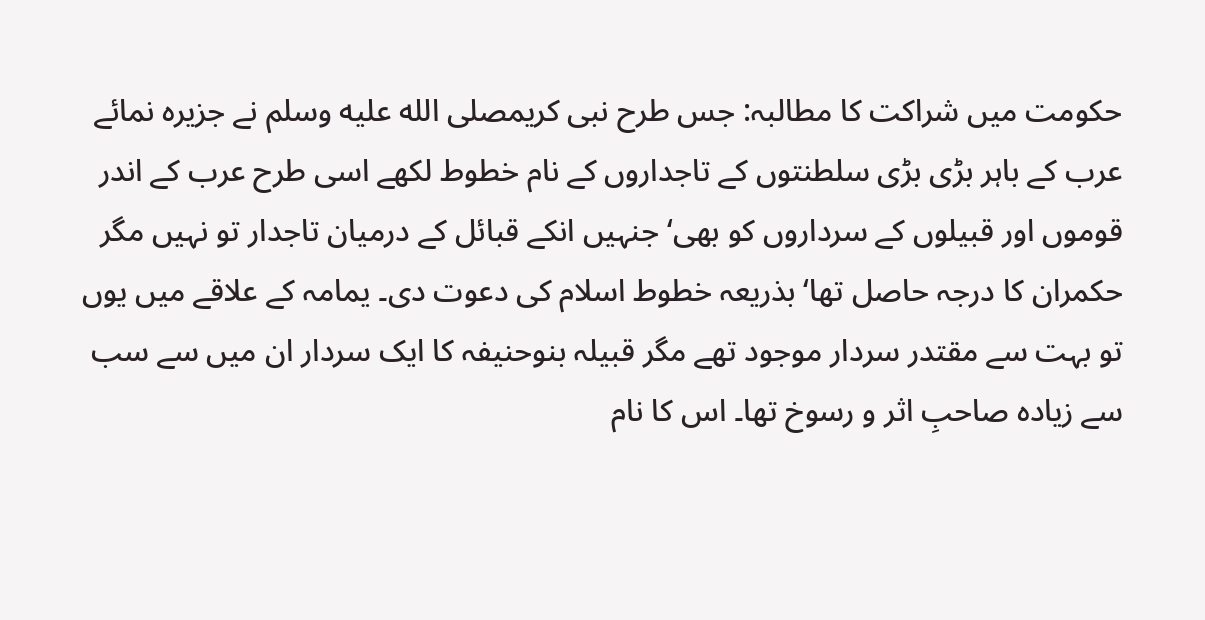حکومت میں شراکت کا مطالبہ: جس طرح نبی کریمصلى الله عليه وسلم نے جزیرہ نمائے عرب کے باہر بڑی بڑی سلطنتوں کے تاجداروں کے نام خطوط لکھے اسی طرح عرب کے اندر قوموں اور قبیلوں کے سرداروں کو بھی‘ جنہیں انکے قبائل کے درمیان تاجدار تو نہیں مگر حکمران کا درجہ حاصل تھا‘ بذریعہ خطوط اسلام کی دعوت دی۔ یمامہ کے علاقے میں یوں تو بہت سے مقتدر سردار موجود تھے مگر قبیلہ بنوحنیفہ کا ایک سردار ان میں سے سب سے زیادہ صاحبِ اثر و رسوخ تھا۔ اس کا نام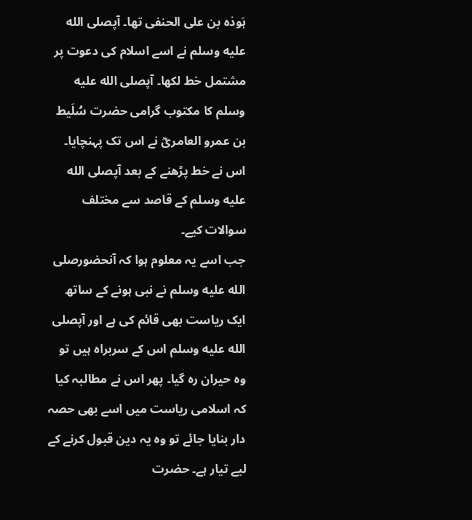ہَوذہ بن علی الحنفی تھا۔ آپصلى الله عليه وسلم نے اسے اسلام کی دعوت پر مشتمل خط لکھا۔ آپصلى الله عليه وسلم کا مکتوب گرامی حضرت سُلَیط بن عمرو العامریؓ نے اس تک پہنچایا۔ اس نے خط پڑھنے کے بعد آپصلى الله عليه وسلم کے قاصد سے مختلف سوالات کیے۔
جب اسے یہ معلوم ہوا کہ آنحضورصلى الله عليه وسلم نے نبی ہونے کے ساتھ ایک ریاست بھی قائم کی ہے اور آپصلى الله عليه وسلم اس کے سربراہ ہیں تو وہ حیران رہ گیا۔ پھر اس نے مطالبہ کیا کہ اسلامی ریاست میں اسے بھی حصہ دار بنایا جائے تو وہ یہ دین قبول کرنے کے لیے تیار ہے۔ حضرت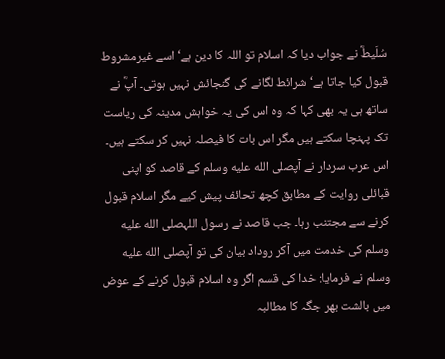سُلَیطؓ نے جواب دیا کہ اسلام تو اللہ کا دین ہے‘ اسے غیرمشروط قبول کیا جاتا ہے‘ شرائط لگانے کی گنجائش نہیں ہوتی۔ آپؓ نے ساتھ ہی یہ بھی کہا کہ وہ اس کی یہ خواہش مدینہ کی ریاست تک پہنچا سکتے ہیں مگر اس بات کا فیصلہ نہیں کر سکتے ہیں۔
اس عرب سردار نے آپصلى الله عليه وسلم کے قاصد کو اپنی قبائلی روایت کے مطابق کچھ تحائف پیش کیے مگر اسلام قبول کرنے سے مجتنب رہا۔ جب قاصد نے رسول اللہصلى الله عليه وسلم کی خدمت میں آکر روداد بیان کی تو آپصلى الله عليه وسلم نے فرمایا: خدا کی قسم اگر وہ اسلام قبول کرنے کے عوض میں بالشت بھر جگہ کا مطالبہ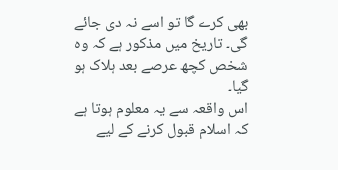بھی کرے گا تو اسے نہ دی جائے گی۔ تاریخ میں مذکور ہے کہ وہ شخص کچھ عرصے بعد ہلاک ہو گیا۔
اس واقعہ سے یہ معلوم ہوتا ہے کہ اسلام قبول کرنے کے لیے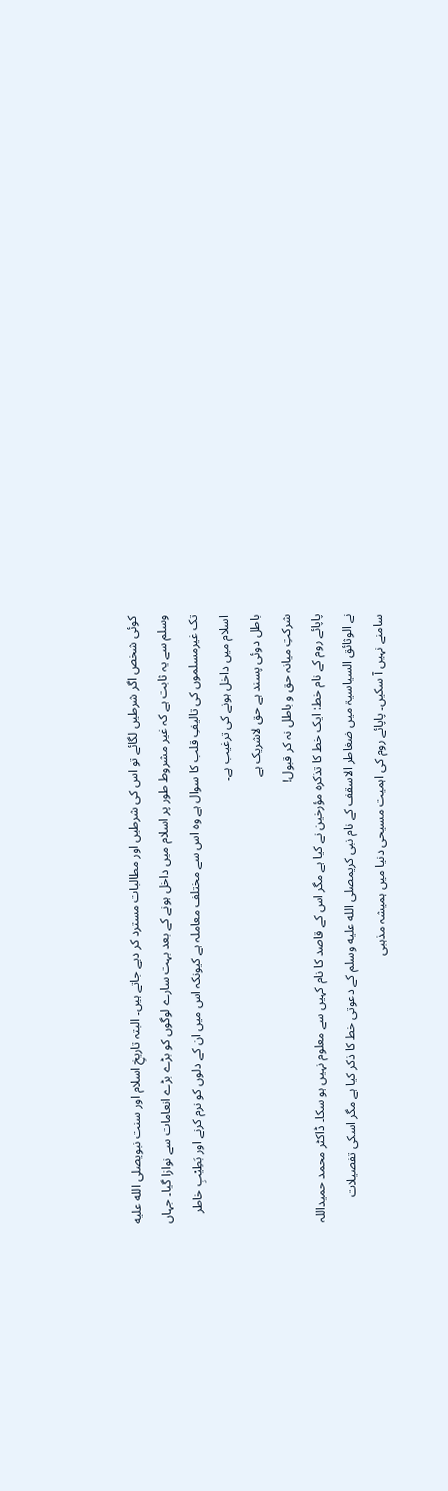کوئی شخص اگر شرطیں لگائے تو اس کی شرطیں اور مطالبات مسترد کر دیے جاتے ہیں۔ البتہ تاریخِ اسلام اور سنت نبویصلى الله عليه وسلم سے یہ ثابت ہے کہ غیر مشروط طور پر اسلام میں داخل ہونے کے بعد بہت سارے لوگوں کو بڑے بڑے انعامات سے نوازا گیا۔ جہاں تک غیرمسلموں کی تالیفِ قلب کا سوال ہے وہ اس سے مختلف معاملہ ہے کیونکہ اس میں ان کے دلوں کو نرم کرنے اور بَطِیْبِ خاطر اسلام میں داخل ہونے کی ترغیب ہے۔
باطل دوئی پسند ہے حق لاشریک ہے
شرکتِ میانہ حق و باطل نہ کر قبول!
پاپائے روم کے نام خط: ایک خط کا تذکرہ مؤرخین نے کیا ہے مگر اس کے قاصد کا نام کہیں سے معلوم نہیں ہو سکا۔ ڈاکٹر محمد حمیداللہ نے الوثائق السیاسیۃ میں ضغاطر الاسقف کے نام نبی کریمصلى الله عليه وسلم کے دعوتی خط کا ذکر کیا ہے مگر اسکی تفصیلات سامنے نہیں آ سکیں۔ پاپائے روم کی اہمیت مسیحی دنیا میں ہمیشہ مذہبی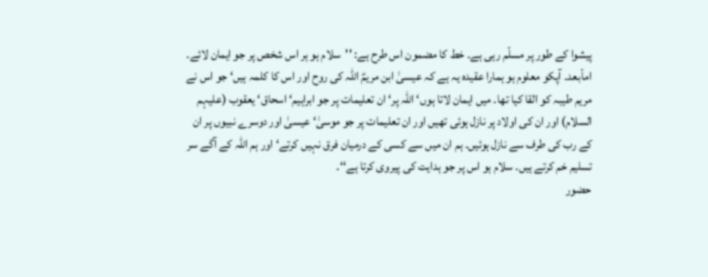پیشوا کے طور پر مسلّم رہی ہے۔ خط کا مضمون اس طرح ہے: ''سلام ہو ہر اس شخص پر جو ایمان لائے۔ اماّبعد۔ آپکو معلوم ہو ہمارا عقیدہ یہ ہے کہ عیسیٰ ابن مریمؑ اللہ کی روح اور اس کا کلمہ ہیں‘ جو اس نے مریم طیبہ کو القا کیا تھا۔ میں ایمان لاتا ہوں‘ اللہ پر‘ ان تعلیمات پر جو ابراہیم‘ اسحاق‘ یعقوب (علیہم السلام) اور ان کی اولاد پر نازل ہوئی تھیں اور ان تعلیمات پر جو موسیٰ‘ عیسیٰ اور دوسرے نبیوں پر ان کے رب کی طرف سے نازل ہوئیں۔ ہم ان میں سے کسی کے درمیان فرق نہیں کرتے‘ اور ہم اللہ کے آگے سر تسلیم خم کرتے ہیں۔ سلام ہو اس پر جو ہدایت کی پیروی کرتا ہے‘‘۔
حضور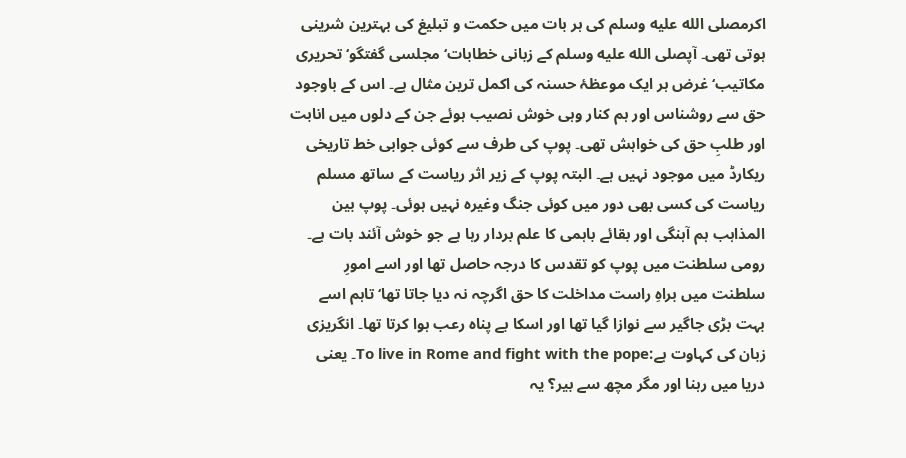اکرمصلى الله عليه وسلم کی ہر بات میں حکمت و تبلیغ کی بہترین شرینی ہوتی تھی۔ آپصلى الله عليه وسلم کے زبانی خطابات‘ مجلسی گفتگو‘ تحریری مکاتیب‘ غرض ہر ایک موعظۂ حسنہ کی اکمل ترین مثال ہے۔ اس کے باوجود حق سے روشناس اور ہم کنار وہی خوش نصیب ہوئے جن کے دلوں میں انابت اور طلبِ حق کی خواہش تھی۔ پوپ کی طرف سے کوئی جوابی خط تاریخی ریکارڈ میں موجود نہیں ہے۔ البتہ پوپ کے زیر اثر ریاست کے ساتھ مسلم ریاست کی کسی بھی دور میں کوئی جنگ وغیرہ نہیں ہوئی۔ پوپ بین المذاہب ہم آہنگی اور بقائے باہمی کا علم بردار رہا ہے جو خوش آئند بات ہے۔
رومی سلطنت میں پوپ کو تقدس کا درجہ حاصل تھا اور اسے امورِ سلطنت میں براہِ راست مداخلت کا حق اگرچہ نہ دیا جاتا تھا‘ تاہم اسے بہت بڑی جاگیر سے نوازا گیا تھا اور اسکا بے پناہ رعب ہوا کرتا تھا۔ انگریزی زبان کی کہاوت ہے:To live in Rome and fight with the pope۔ یعنی دریا میں رہنا اور مگر مچھ سے بیر؟ یہ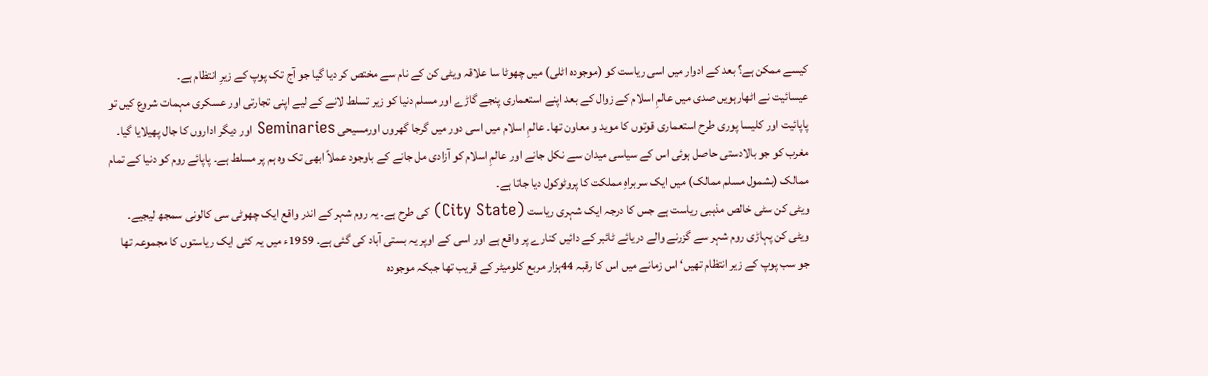کیسے ممکن ہے؟ بعد کے ادوار میں اسی ریاست کو (موجودہ اٹلی) میں چھوٹا سا علاقہ ویٹی کن کے نام سے مختص کر دیا گیا جو آج تک پوپ کے زیرِ انتظام ہے۔
عیسائیت نے اٹھارہویں صدی میں عالمِ اسلام کے زوال کے بعد اپنے استعماری پنجے گاڑے اور مسلم دنیا کو زیر تسلط لانے کے لیے اپنی تجارتی اور عسکری مہمات شروع کیں تو پاپائیت اور کلیسا پوری طرح استعماری قوتوں کا موید و معاون تھا۔ عالمِ اسلام میں اسی دور میں گرجا گھروں اورمسیحی Seminaries اور دیگر اداروں کا جال پھیلایا گیا۔ مغرب کو جو بالادستی حاصل ہوئی اس کے سیاسی میدان سے نکل جانے اور عالمِ اسلام کو آزادی مل جانے کے باوجود عملاً ابھی تک وہ ہم پر مسلط ہے۔ پاپائے روم کو دنیا کے تمام ممالک (بشمول مسلم ممالک) میں ایک سربراہِ مملکت کا پروٹوکول دیا جاتا ہے۔
ویٹی کن سٹی خالص مذہبی ریاست ہے جس کا درجہ ایک شہری ریاست (City State) کی طرح ہے۔ یہ روم شہر کے اندر واقع ایک چھوٹی سی کالونی سمجھ لیجیے۔ ویٹی کن پہاڑی روم شہر سے گزرنے والے دریائے ٹائبر کے دائیں کنارے پر واقع ہے اور اسی کے اوپر یہ بستی آباد کی گئی ہے۔ 1959ء میں یہ کئی ایک ریاستوں کا مجموعہ تھا جو سب پوپ کے زیر انتظام تھیں‘ اس زمانے میں اس کا رقبہ 44ہزار مربع کلومیٹر کے قریب تھا جبکہ موجودہ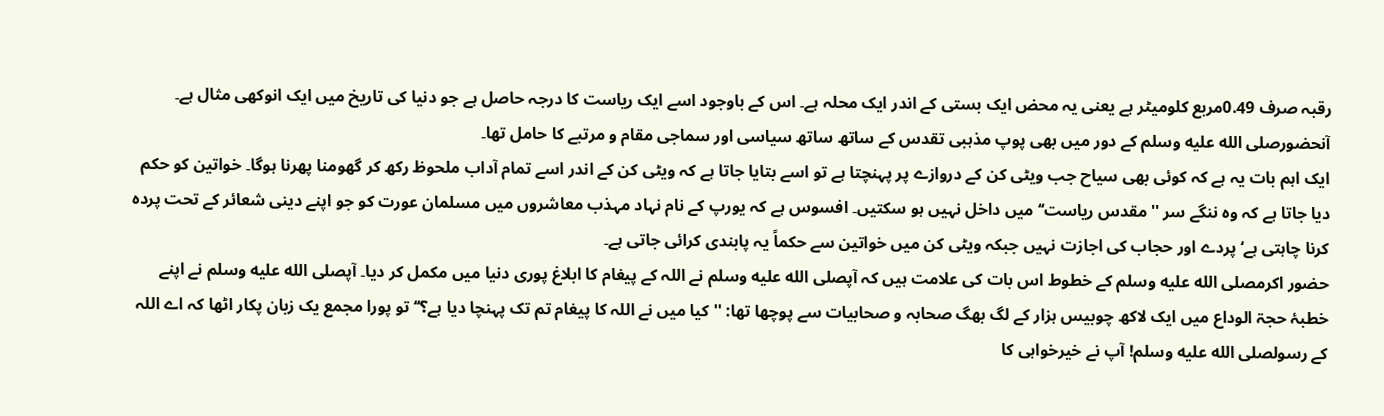رقبہ صرف 0.49مربع کلومیٹر ہے یعنی یہ محض ایک بستی کے اندر ایک محلہ ہے۔ اس کے باوجود اسے ایک ریاست کا درجہ حاصل ہے جو دنیا کی تاریخ میں ایک انوکھی مثال ہے۔ آنحضورصلى الله عليه وسلم کے دور میں بھی پوپ مذہبی تقدس کے ساتھ ساتھ سیاسی اور سماجی مقام و مرتبے کا حامل تھا۔
ایک اہم بات یہ ہے کہ کوئی بھی سیاح جب ویٹی کن کے دروازے پر پہنچتا ہے تو اسے بتایا جاتا ہے کہ ویٹی کن کے اندر اسے تمام آداب ملحوظ رکھ کر گھومنا پھرنا ہوگا۔ خواتین کو حکم دیا جاتا ہے کہ وہ ننگے سر ''مقدس ریاست‘‘ میں داخل نہیں ہو سکتیں۔ افسوس ہے کہ یورپ کے نام نہاد مہذب معاشروں میں مسلمان عورت کو جو اپنے دینی شعائر کے تحت پردہ کرنا چاہتی ہے‘ پردے اور حجاب کی اجازت نہیں جبکہ ویٹی کن میں خواتین سے حکماً یہ پابندی کرائی جاتی ہے۔
حضور اکرمصلى الله عليه وسلم کے خطوط اس بات کی علامت ہیں کہ آپصلى الله عليه وسلم نے اللہ کے پیغام کا ابلاغ پوری دنیا میں مکمل کر دیا۔ آپصلى الله عليه وسلم نے اپنے خطبۂ حجۃ الوداع میں ایک لاکھ چوبیس ہزار کے لگ بھگ صحابہ و صحابیات سے پوچھا تھا: ''کیا میں نے اللہ کا پیغام تم تک پہنچا دیا ہے؟‘‘ تو پورا مجمع یک زبان پکار اٹھا کہ اے اللہ کے رسولصلى الله عليه وسلم! آپ نے خیرخواہی کا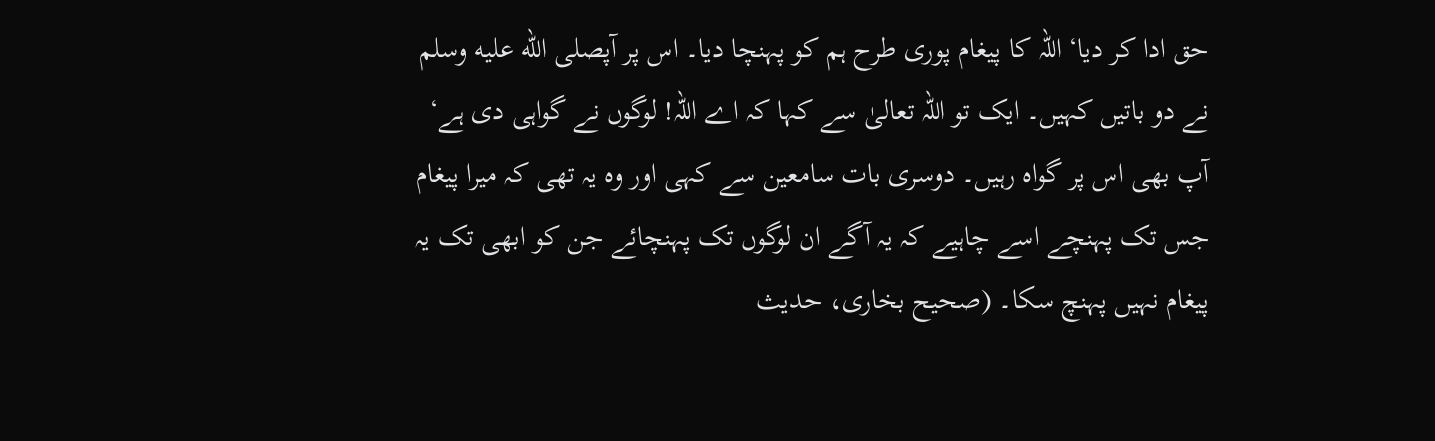حق ادا کر دیا‘ اللہ کا پیغام پوری طرح ہم کو پہنچا دیا۔ اس پر آپصلى الله عليه وسلم نے دو باتیں کہیں۔ ایک تو اللہ تعالیٰ سے کہا کہ اے اللہ! لوگوں نے گواہی دی ہے‘ آپ بھی اس پر گواہ رہیں۔ دوسری بات سامعین سے کہی اور وہ یہ تھی کہ میرا پیغام جس تک پہنچے اسے چاہیے کہ یہ آگے ان لوگوں تک پہنچائے جن کو ابھی تک یہ پیغام نہیں پہنچ سکا۔ (صحیح بخاری، حدیث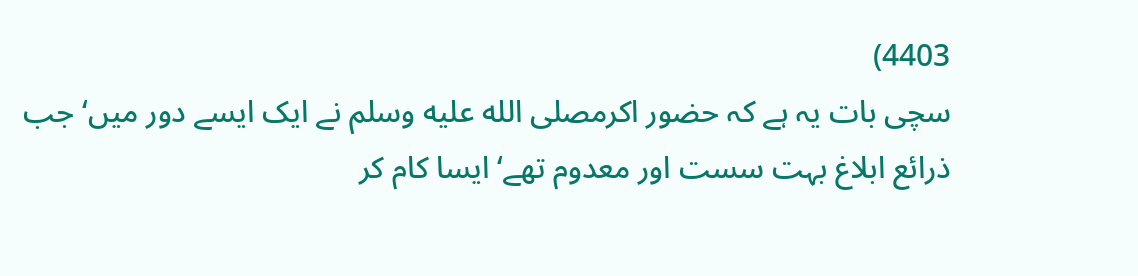4403)
سچی بات یہ ہے کہ حضور اکرمصلى الله عليه وسلم نے ایک ایسے دور میں‘ جب ذرائع ابلاغ بہت سست اور معدوم تھے‘ ایسا کام کر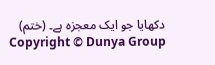دکھایا جو ایک معجزہ ہے۔ (ختم)
Copyright © Dunya Group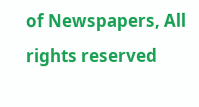of Newspapers, All rights reserved